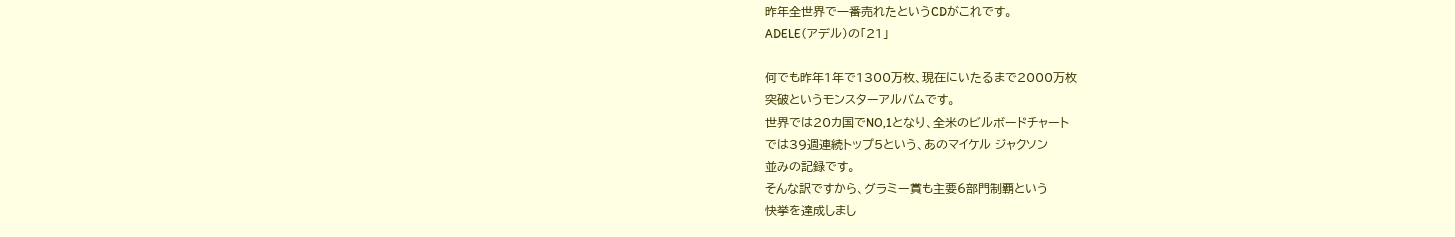昨年全世界で一番売れたというCDがこれです。
ADELE(アデル)の「21」

何でも昨年1年で1300万枚、現在にいたるまで2000万枚
突破というモンスターアルバムです。
世界では20カ国でNO,1となり、全米のビルボードチャート
では39週連続トップ5という、あのマイケル ジャクソン
並みの記録です。
そんな訳ですから、グラミー賞も主要6部門制覇という
快挙を達成しまし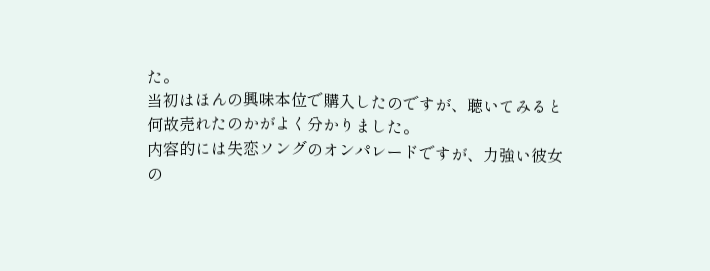た。
当初はほんの興味本位で購入したのですが、聴いてみると
何故売れたのかがよく分かりました。
内容的には失恋ソングのオンパレードですが、力強い彼女
の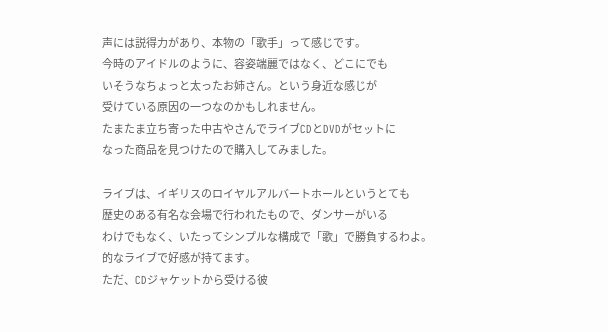声には説得力があり、本物の「歌手」って感じです。
今時のアイドルのように、容姿端麗ではなく、どこにでも
いそうなちょっと太ったお姉さん。という身近な感じが
受けている原因の一つなのかもしれません。
たまたま立ち寄った中古やさんでライブCDとDVDがセットに
なった商品を見つけたので購入してみました。

ライブは、イギリスのロイヤルアルバートホールというとても
歴史のある有名な会場で行われたもので、ダンサーがいる
わけでもなく、いたってシンプルな構成で「歌」で勝負するわよ。
的なライブで好感が持てます。
ただ、CDジャケットから受ける彼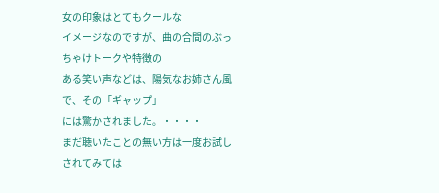女の印象はとてもクールな
イメージなのですが、曲の合間のぶっちゃけトークや特徴の
ある笑い声などは、陽気なお姉さん風で、その「ギャップ」
には驚かされました。・・・・
まだ聴いたことの無い方は一度お試しされてみては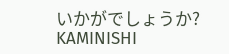いかがでしょうか?
KAMINISHI